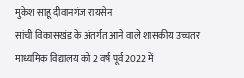मुकेश साहू दीवानगंज रायसेन
सांची विकासखंड के अंतर्गत आने वाले शासकीय उच्चतर माध्यमिक विद्यालय को 2 वर्ष पूर्व 2022 में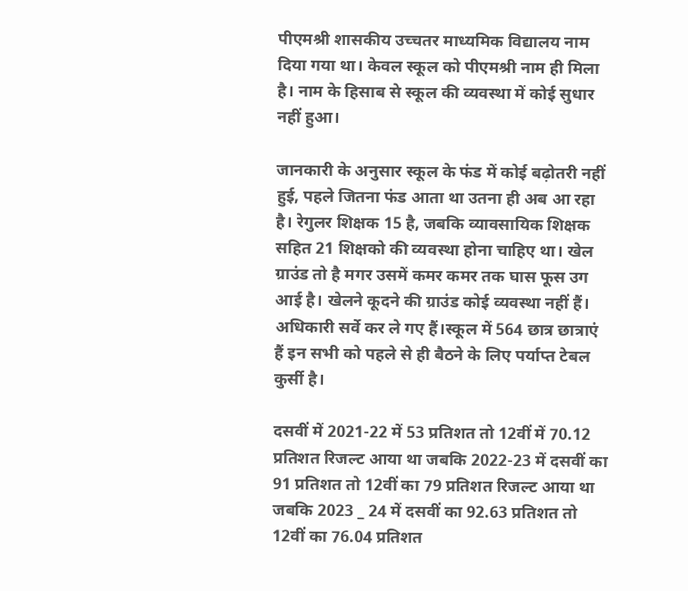पीएमश्री शासकीय उच्चतर माध्यमिक विद्यालय नाम दिया गया था। केवल स्कूल को पीएमश्री नाम ही मिला है। नाम के हिसाब से स्कूल की व्यवस्था में कोई सुधार नहीं हुआ।

जानकारी के अनुसार स्कूल के फंड में कोई बढ़ोतरी नहीं हुई, पहले जितना फंड आता था उतना ही अब आ रहा है। रेगुलर शिक्षक 15 है, जबकि व्यावसायिक शिक्षक सहित 21 शिक्षको की व्यवस्था होना चाहिए था। खेल ग्राउंड तो है मगर उसमें कमर कमर तक घास फूस उग आई है। खेलने कूदने की ग्राउंड कोई व्यवस्था नहीं हैं। अधिकारी सर्वे कर ले गए हैं।स्कूल में 564 छात्र छात्राएं हैं इन सभी को पहले से ही बैठने के लिए पर्याप्त टेबल कुर्सी है।

दसवीं में 2021-22 में 53 प्रतिशत तो 12वीं में 70.12 प्रतिशत रिजल्ट आया था जबकि 2022-23 में दसवीं का 91 प्रतिशत तो 12वीं का 79 प्रतिशत रिजल्ट आया था जबकि 2023 _ 24 में दसवीं का 92.63 प्रतिशत तो 12वीं का 76.04 प्रतिशत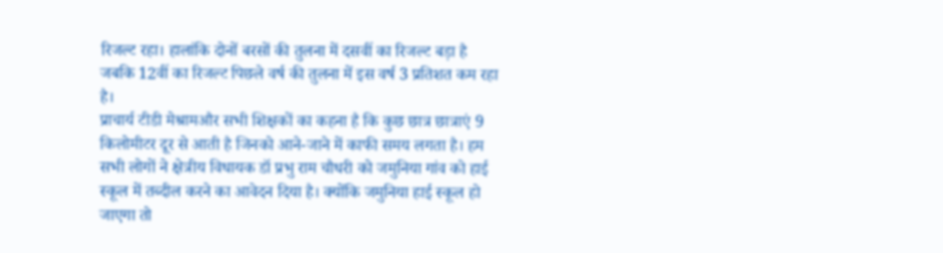रिजल्ट रहा। हालांकि दोनों बरसों की तुलना में दसवीं का रिजल्ट बड़ा है जबकि 12वीं का रिजल्ट पिछले वर्ष की तुलना में इस वर्ष 3 प्रतिशत कम रहा है।
प्राचार्य टीडी मेश्रामऔर सभी शिक्षकों का कहना है कि कुछ छात्र छात्राएं 9 किलोमीटर दूर से आती है जिनको आने-जाने में काफी समय लगता है। हम सभी लोगों ने क्षेत्रीय विधायक डॉ प्रभु राम चौधरी को जमुनिया गांव को हाई स्कूल में तब्दील करने का आवेदन दिया है। क्योंकि जमुनिया हाई स्कूल हो जाएगा तो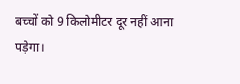बच्चों को 9 किलोमीटर दूर नहीं आना पड़ेगा।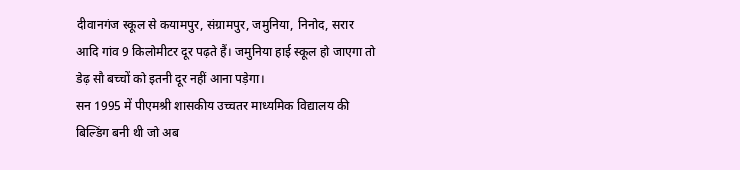दीवानगंज स्कूल से कयामपुर, संग्रामपुर, जमुनिया, निनोद, सरार आदि गांव 9 किलोमीटर दूर पढ़ते हैं। जमुनिया हाई स्कूल हो जाएगा तो डेढ़ सौ बच्चों को इतनी दूर नहीं आना पड़ेगा।
सन 1995 में पीएमश्री शासकीय उच्चतर माध्यमिक विद्यालय की बिल्डिंग बनी थी जो अब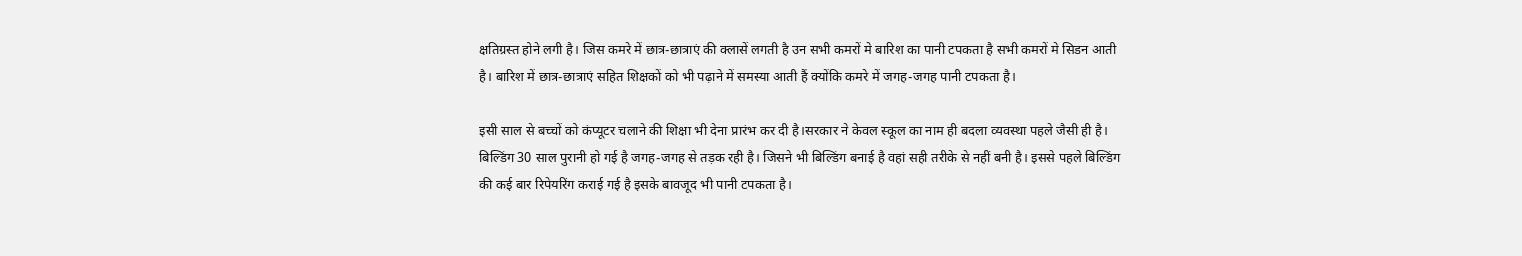क्षतिग्रस्त होने लगी है। जिस कमरे में छात्र-छात्राएं की क्लासें लगती है उन सभी कमरों मे बारिश का पानी टपकता है सभी कमरों मे सिडन आती है। बारिश में छात्र-छात्राएं सहित शिक्षकों को भी पढ़ाने में समस्या आती हैं क्योंकि कमरे में जगह-जगह पानी टपकता है।

इसी साल से बच्चों को कंप्यूटर चलाने की शिक्षा भी देना प्रारंभ कर दी है।सरकार ने केवल स्कूल का नाम ही बदला व्यवस्था पहले जैसी ही है। बिल्डिंग 30 साल पुरानी हो गई है जगह-जगह से तड़क रही है। जिसने भी बिल्डिंग बनाई है वहां सही तरीके से नहीं बनी है। इससे पहले बिल्डिंग की कई बार रिपेयरिंग कराई गई है इसके बावजूद भी पानी टपकता है।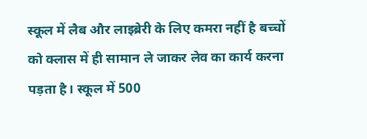स्कूल में लैब और लाइब्रेरी के लिए कमरा नहीं है बच्चों को क्लास में ही सामान ले जाकर लेव का कार्य करना पड़ता है। स्कूल में 500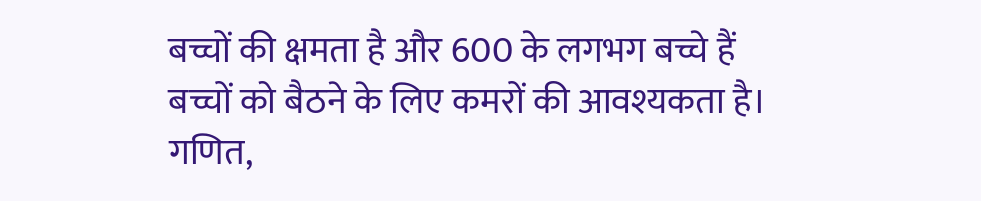बच्चों की क्षमता है और 600 के लगभग बच्चे हैं बच्चों को बैठने के लिए कमरों की आवश्यकता है। गणित,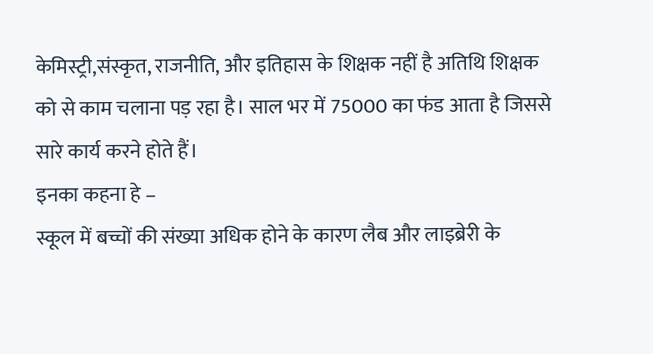केमिस्ट्री,संस्कृत, राजनीति, और इतिहास के शिक्षक नहीं है अतिथि शिक्षक को से काम चलाना पड़ रहा है। साल भर में 75000 का फंड आता है जिससे सारे कार्य करने होते हैं।
इनका कहना हे –
स्कूल में बच्चों की संख्या अधिक होने के कारण लैब और लाइब्रेरी के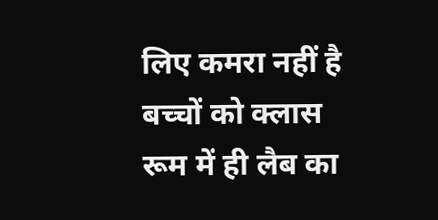लिए कमरा नहीं है बच्चों को क्लास रूम में ही लैब का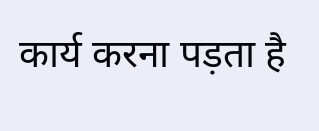कार्य करना पड़ता है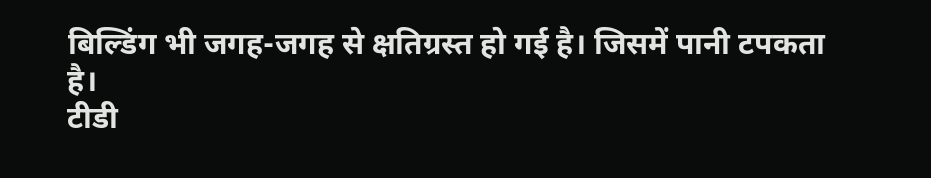बिल्डिंग भी जगह-जगह से क्षतिग्रस्त हो गई है। जिसमें पानी टपकता है।
टीडी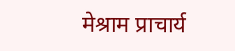मेश्राम प्राचार्य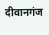दीवानगंज